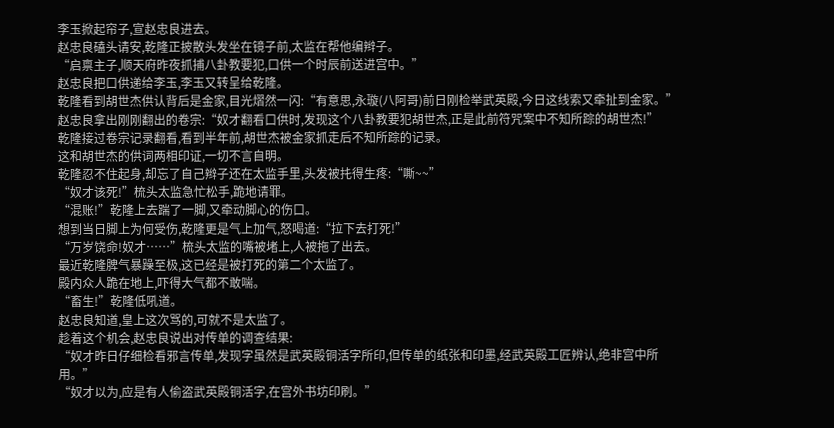李玉掀起帘子,宣赵忠良进去。
赵忠良磕头请安,乾隆正披散头发坐在镜子前,太监在帮他编辫子。
“启禀主子,顺天府昨夜抓捕八卦教要犯,口供一个时辰前送进宫中。”
赵忠良把口供递给李玉,李玉又转呈给乾隆。
乾隆看到胡世杰供认背后是金家,目光熠然一闪:“有意思,永璇(八阿哥)前日刚检举武英殿,今日这线索又牵扯到金家。”
赵忠良拿出刚刚翻出的卷宗:“奴才翻看口供时,发现这个八卦教要犯胡世杰,正是此前符咒案中不知所踪的胡世杰!”
乾隆接过卷宗记录翻看,看到半年前,胡世杰被金家抓走后不知所踪的记录。
这和胡世杰的供词两相印证,一切不言自明。
乾隆忍不住起身,却忘了自己辫子还在太监手里,头发被扥得生疼:“嘶~~”
“奴才该死!”梳头太监急忙松手,跪地请罪。
“混账!”乾隆上去踹了一脚,又牵动脚心的伤口。
想到当日脚上为何受伤,乾隆更是气上加气,怒喝道:“拉下去打死!”
“万岁饶命!奴才……”梳头太监的嘴被堵上,人被拖了出去。
最近乾隆脾气暴躁至极,这已经是被打死的第二个太监了。
殿内众人跪在地上,吓得大气都不敢喘。
“畜生!”乾隆低吼道。
赵忠良知道,皇上这次骂的,可就不是太监了。
趁着这个机会,赵忠良说出对传单的调查结果:
“奴才昨日仔细检看邪言传单,发现字虽然是武英殿铜活字所印,但传单的纸张和印墨,经武英殿工匠辨认,绝非宫中所用。”
“奴才以为,应是有人偷盗武英殿铜活字,在宫外书坊印刷。”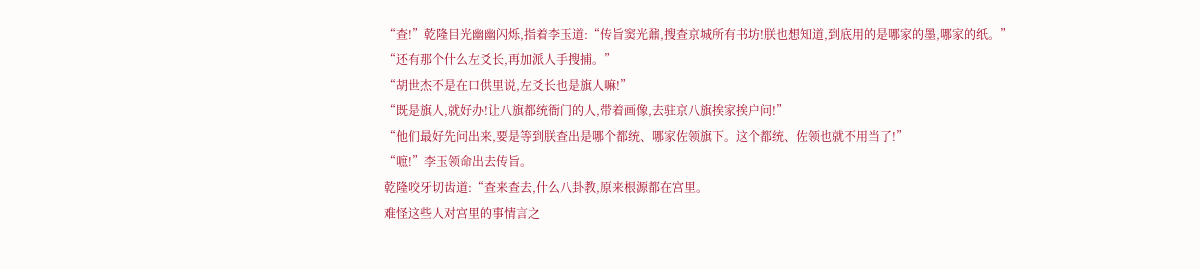“查!”乾隆目光幽幽闪烁,指着李玉道:“传旨窦光鼐,搜查京城所有书坊!朕也想知道,到底用的是哪家的墨,哪家的纸。”
“还有那个什么左爻长,再加派人手搜捕。”
“胡世杰不是在口供里说,左爻长也是旗人嘛!”
“既是旗人,就好办!让八旗都统衙门的人,带着画像,去驻京八旗挨家挨户问!”
“他们最好先问出来,要是等到朕查出是哪个都统、哪家佐领旗下。这个都统、佐领也就不用当了!”
“嗻!”李玉领命出去传旨。
乾隆咬牙切齿道:“查来查去,什么八卦教,原来根源都在宫里。
难怪这些人对宫里的事情言之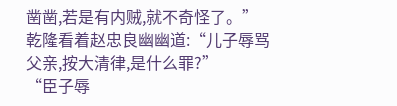凿凿,若是有内贼,就不奇怪了。”
乾隆看着赵忠良幽幽道:“儿子辱骂父亲,按大清律,是什么罪?”
“臣子辱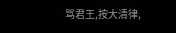骂君王,按大清律,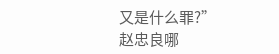又是什么罪?”
赵忠良哪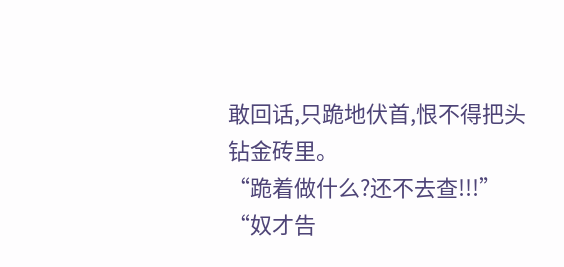敢回话,只跪地伏首,恨不得把头钻金砖里。
“跪着做什么?还不去查!!!”
“奴才告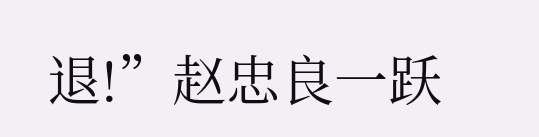退!”赵忠良一跃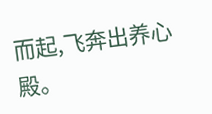而起,飞奔出养心殿。